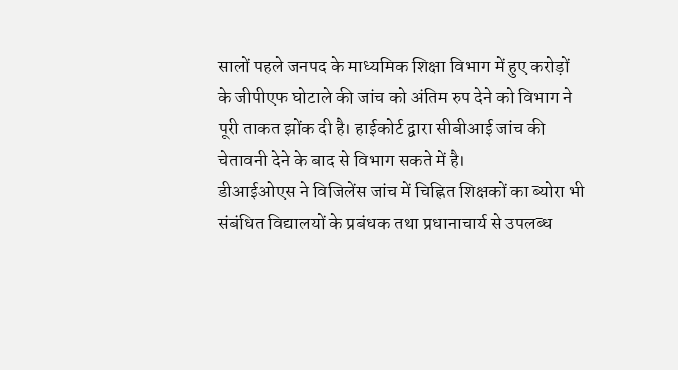सालों पहले जनपद के माध्यमिक शिक्षा विभाग में हुए करोड़ों के जीपीएफ घोटाले की जांच को अंतिम रुप देने को विभाग ने पूरी ताकत झोंक दी है। हाईकोर्ट द्वारा सीबीआई जांच की चेतावनी देने के बाद से विभाग सकते में है।
डीआईओएस ने विजिलेंस जांच में चिह्नित शिक्षकों का ब्योरा भी संबंधित विद्यालयों के प्रबंधक तथा प्रधानाचार्य से उपलब्ध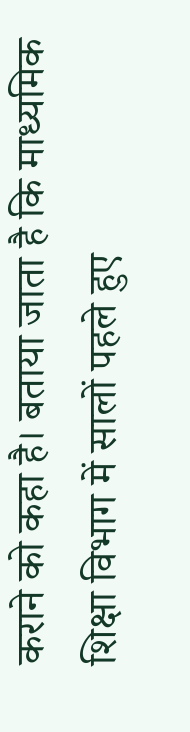कराने को कहा है। बताया जाता है कि माध्यमिक शिक्षा विभाग में सालों पहले हुए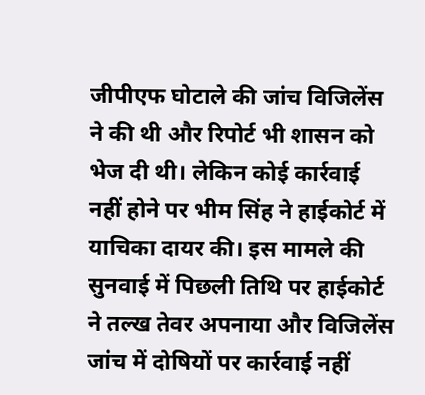जीपीएफ घोटाले की जांच विजिलेंस ने की थी और रिपोर्ट भी शासन को भेज दी थी। लेकिन कोई कार्रवाई नहीं होने पर भीम सिंह ने हाईकोर्ट में याचिका दायर की। इस मामले की सुनवाई में पिछली तिथि पर हाईकोर्ट ने तल्ख तेवर अपनाया और विजिलेंस जांच में दोषियों पर कार्रवाई नहीं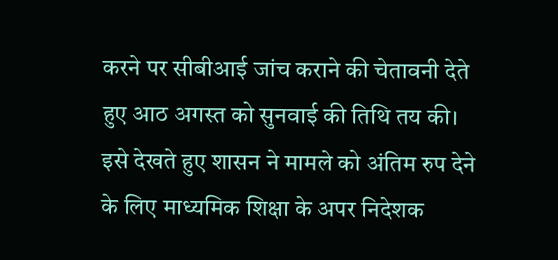करने पर सीबीआई जांच कराने की चेतावनी देते हुए आठ अगस्त को सुनवाई की तिथि तय की।
इसे देखते हुए शासन ने मामले को अंतिम रुप देने के लिए माध्यमिक शिक्षा के अपर निदेशक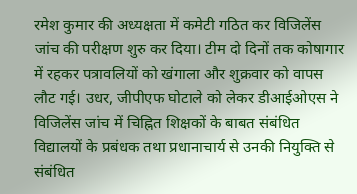रमेश कुमार की अध्यक्षता में कमेटी गठित कर विजिलेंस जांच की परीक्षण शुरु कर दिया। टीम दो दिनों तक कोषागार में रहकर पत्रावलियों को खंगाला और शुक्रवार को वापस लौट गई। उधर, जीपीएफ घोटाले को लेकर डीआईओएस ने विजिलेंस जांच में चिह्नित शिक्षकों के बाबत संबंधित विद्यालयों के प्रबंधक तथा प्रधानाचार्य से उनकी नियुक्ति से संबंधित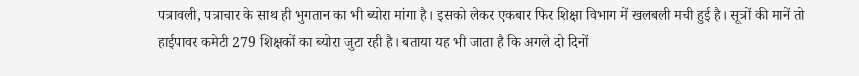पत्रावली, पत्राचार के साथ ही भुगतान का भी ब्योरा मांगा है। इसको लेकर एकबार फिर शिक्षा विभाग में खलबली मची हुई है। सूत्रों की मानें तो हाईपावर कमेटी 279 शिक्षकों का ब्योरा जुटा रही है। बताया यह भी जाता है कि अगले दो दिनों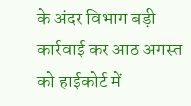के अंदर विभाग बड़ी कार्रवाई कर आठ अगस्त को हाईकोर्ट में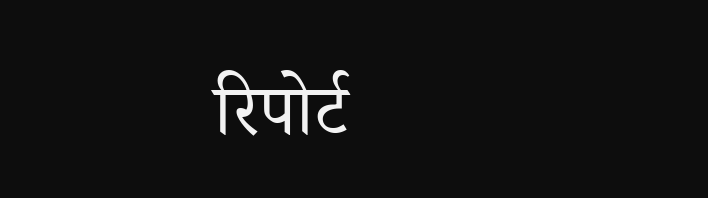रिपोर्ट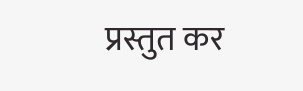प्रस्तुत कर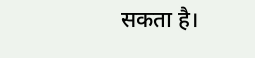सकता है।